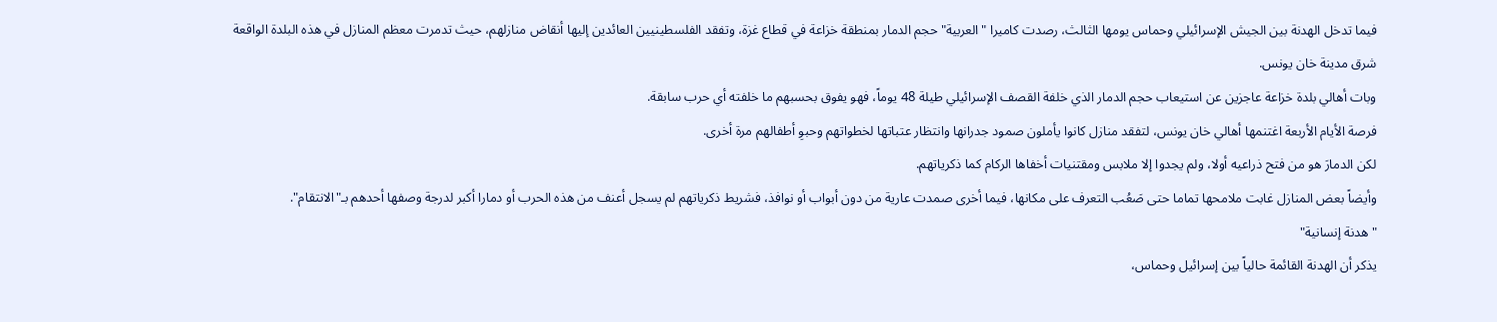فيما تدخل الهدنة بين الجيش الإسرائيلي وحماس يومها الثالث، رصدت كاميرا "العربية" حجم الدمار بمنطقة خزاعة في قطاع غزة، وتفقد الفلسطينيين العائدين إليها أنقاض منازلهم، حيث تدمرت معظم المنازل في هذه البلدة الواقعة شرق مدينة خان يونس.
وبات أهالي بلدة خزاعة عاجزين عن استيعاب حجم الدمار الذي خلفة القصف الإسرائيلي طيلة 48 يوماً، فهو يفوق بحسبهم ما خلفته أي حرب سابقة.
فرصة الأيام الأربعة اغتنمها أهالي خان يونس، لتفقد منازل كانوا يأملون صمود جدرانها وانتظار عتباتها لخطواتهم وحبوِ أطفالهم مرة أخرى.
لكن الدمارَ هو من فتح ذراعيه أولا، ولم يجدوا إلا ملابس ومقتنيات أخفاها الركام كما ذكرياتهم.
وأيضاً بعض المنازل غابت ملامحها تماما حتى صَعُب التعرف على مكانها، فيما أخرى صمدت عارية من دون أبواب أو نوافذ، فشريط ذكرياتهم لم يسجل أعنف من هذه الحرب أو دمارا أكبر لدرجة وصفها أحدهم بـ"الانتقام".
"هدنة إنسانية"
يذكر أن الهدنة القائمة حالياً بين إسرائيل وحماس،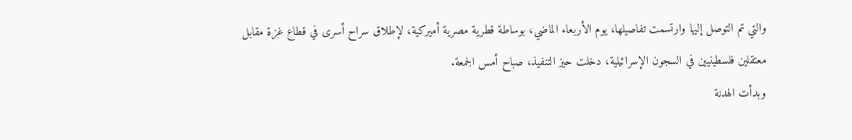والتي تم التوصل إليها وارتسمت تفاصيلها، يوم الأربعاء الماضي، بوساطة قطرية مصرية أميركية، لإطلاق سراح أسرى في قطاع غزة مقابل معتقلين فلسطينيين في السجون الإسرائيلية، دخلت حيز التنفيذ، صباح أمس الجمعة.
وبدأت الهدنة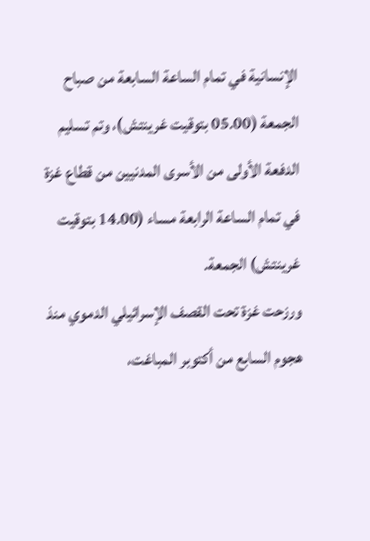الإنسانية في تمام الساعة السابعة من صباح الجمعة (05.00 بتوقيت غرينتش)، وتم تسليم الدفعة الأولى من الأسرى المدنيين من قطاع غزة في تمام الساعة الرابعة مساء (14.00 بتوقيت غرينتش) الجمعة.
ورزحت غزة تحت القصف الإسرائيلي الدموي منذ هجوم السابع من أكتوبر المباغت،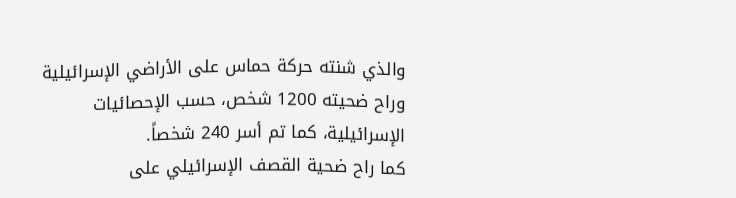والذي شنته حركة حماس على الأراضي الإسرائيلية وراح ضحيته 1200 شخص، حسب الإحصائيات الإسرائيلية، كما تم أسر 240 شخصاً.
كما راح ضحية القصف الإسرائيلي على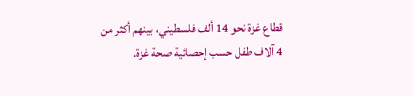قطاع غزة نحو 14 ألف فلسطيني، بينهم أكثر من 4 آلاف طفل حسب إحصائية صحة غزة.